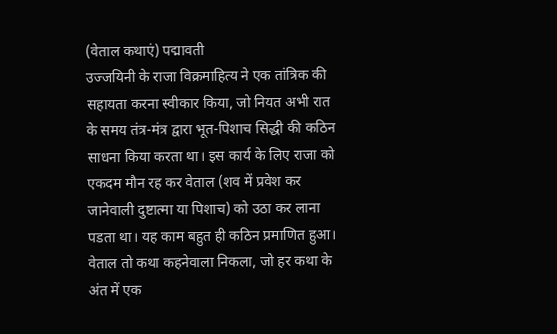(वेताल कथाएं) पद्मावती
उज्जयिनी के राजा विक्रमाहित्य ने एक तांत्रिक की सहायता करना स्वीकार किया, जो नियत अभी रात के समय तंत्र-मंत्र द्वारा भूत-पिशाच सिद्धी की कठिन साधना किया करता था। इस कार्य के लिए राजा को एकदम मौन रह कर वेताल (शव में प्रवेश कर जानेवाली दुष्टात्मा या पिशाच) को उठा कर लाना पडता था। यह काम बहुत ही कठिन प्रमाणित हुआ। वेताल तो कथा कहनेवाला निकला, जो हर कथा के अंत में एक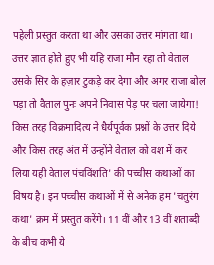पहेली प्रस्तुत करता था और उसका उत्तर मांगता था। उत्तर ज्ञात होते हुए भी यहि राजा मौन रहा तो वेताल उसके सिर के हज़ार टुकड़े कर देगा और अगर राजा बोल पड़ा तो वैताल पुनः अपने निवास पेड़ पर चला जायेगा! किस तरह विक्रमादित्य ने धैर्यपूर्वक प्रश्नों के उत्तर दिये और किस तरह अंत में उन्होंने वेताल को वश में कर लिया यही वेताल पंचविंशति' की पच्चीस कथाओं का विषय है। इन पच्चीस कथाओं में से अनेक हम 'चतुरंग कथा' क्रम में प्रस्तुत करेंगे। 11 वीं और 13 वीं शताब्दी के बीच कभी ये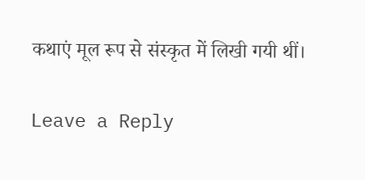कथाएं मूल रूप से संस्कृत में लिखी गयी थीं।

Leave a Reply